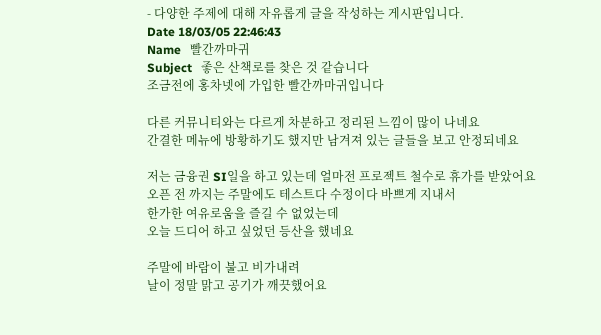- 다양한 주제에 대해 자유롭게 글을 작성하는 게시판입니다.
Date 18/03/05 22:46:43
Name   빨간까마귀
Subject   좋은 산책로를 찾은 것 같습니다
조금전에 홍차넷에 가입한 빨간까마귀입니다

다른 커뮤니티와는 다르게 차분하고 정리된 느낌이 많이 나네요
간결한 메뉴에 방황하기도 했지만 남겨져 있는 글들을 보고 안정되네요

저는 금융권 SI일을 하고 있는데 얼마전 프로젝트 철수로 휴가를 받았어요
오픈 전 까지는 주말에도 테스트다 수정이다 바쁘게 지내서
한가한 여유로움을 즐길 수 없었는데
오늘 드디어 하고 싶었던 등산을 했네요

주말에 바람이 불고 비가내려
날이 정말 맑고 공기가 깨끗했어요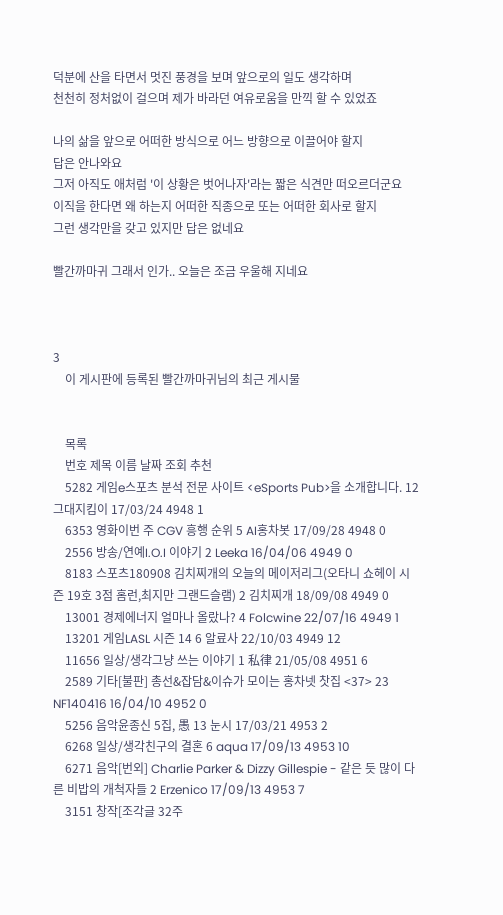덕분에 산을 타면서 멋진 풍경을 보며 앞으로의 일도 생각하며
천천히 정처없이 걸으며 제가 바라던 여유로움을 만끽 할 수 있었죠

나의 삶을 앞으로 어떠한 방식으로 어느 방향으로 이끌어야 할지
답은 안나와요
그저 아직도 애처럼 '이 상황은 벗어나자'라는 짧은 식견만 떠오르더군요
이직을 한다면 왜 하는지 어떠한 직종으로 또는 어떠한 회사로 할지
그런 생각만을 갖고 있지만 답은 없네요

빨간까마귀 그래서 인가.. 오늘은 조금 우울해 지네요



3
    이 게시판에 등록된 빨간까마귀님의 최근 게시물


    목록
    번호 제목 이름 날짜 조회 추천
    5282 게임e스포츠 분석 전문 사이트 <eSports Pub>을 소개합니다. 12 그대지킴이 17/03/24 4948 1
    6353 영화이번 주 CGV 흥행 순위 5 AI홍차봇 17/09/28 4948 0
    2556 방송/연예I.O.I 이야기 2 Leeka 16/04/06 4949 0
    8183 스포츠180908 김치찌개의 오늘의 메이저리그(오타니 쇼헤이 시즌 19호 3점 홈런,최지만 그랜드슬램) 2 김치찌개 18/09/08 4949 0
    13001 경제에너지 얼마나 올랐나? 4 Folcwine 22/07/16 4949 1
    13201 게임LASL 시즌 14 6 알료사 22/10/03 4949 12
    11656 일상/생각그냥 쓰는 이야기 1 私律 21/05/08 4951 6
    2589 기타[불판] 총선&잡담&이슈가 모이는 홍차넷 찻집 <37> 23 NF140416 16/04/10 4952 0
    5256 음악윤종신 5집, 愚 13 눈시 17/03/21 4953 2
    6268 일상/생각친구의 결혼 6 aqua 17/09/13 4953 10
    6271 음악[번외] Charlie Parker & Dizzy Gillespie - 같은 듯 많이 다른 비밥의 개척자들 2 Erzenico 17/09/13 4953 7
    3151 창작[조각글 32주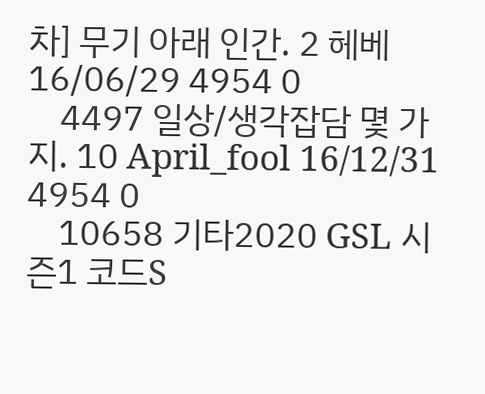차] 무기 아래 인간. 2 헤베 16/06/29 4954 0
    4497 일상/생각잡담 몇 가지. 10 April_fool 16/12/31 4954 0
    10658 기타2020 GSL 시즌1 코드S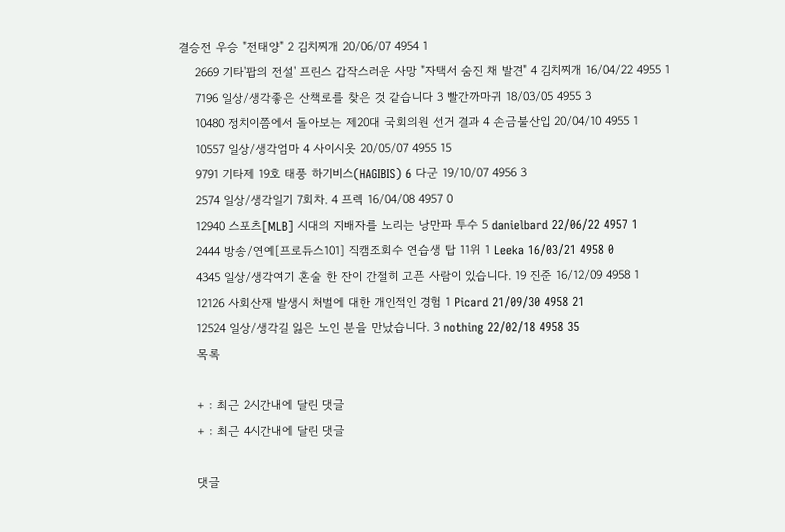결승전 우승 "전태양" 2 김치찌개 20/06/07 4954 1
    2669 기타'팝의 전설' 프린스 갑작스러운 사망 "자택서 숨진 채 발견" 4 김치찌개 16/04/22 4955 1
    7196 일상/생각좋은 산책로를 찾은 것 같습니다 3 빨간까마귀 18/03/05 4955 3
    10480 정치이쯤에서 돌아보는 제20대 국회의원 선거 결과 4 손금불산입 20/04/10 4955 1
    10557 일상/생각엄마 4 사이시옷 20/05/07 4955 15
    9791 기타제 19호 태풍 하기비스(HAGIBIS) 6 다군 19/10/07 4956 3
    2574 일상/생각일기 7회차. 4 프렉 16/04/08 4957 0
    12940 스포츠[MLB] 시대의 지배자를 노리는 낭만파 투수 5 danielbard 22/06/22 4957 1
    2444 방송/연예[프로듀스101] 직캠조회수 연습생 탑 11위 1 Leeka 16/03/21 4958 0
    4345 일상/생각여기 혼술 한 잔이 간절히 고픈 사람이 있습니다. 19 진준 16/12/09 4958 1
    12126 사회산재 발생시 처벌에 대한 개인적인 경험 1 Picard 21/09/30 4958 21
    12524 일상/생각길 잃은 노인 분을 만났습니다. 3 nothing 22/02/18 4958 35
    목록

    + : 최근 2시간내에 달린 댓글
    + : 최근 4시간내에 달린 댓글

    댓글